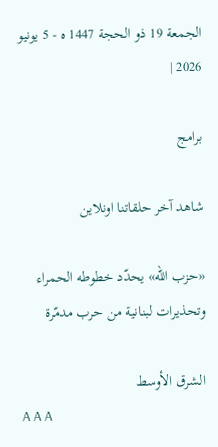الجمعة 19 ذو الحجة 1447 ه - 5 يونيو 2026 |

برامج

شاهد آخر حلقاتنا اونلاين

«حزب الله» يحدّد خطوطه الحمراء وتحذيرات لبنانية من حرب مدمّرة

الشرق الأوسط
A A A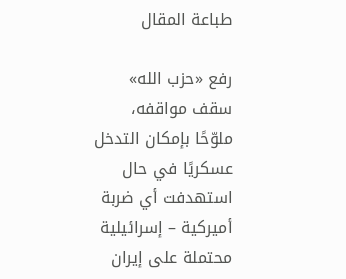طباعة المقال

رفع «حزب الله» سقف مواقفه، ملوّحًا بإمكان التدخل عسكريًا في حال استهدفت أي ضربة أميركية – إسرائيلية محتملة على إيران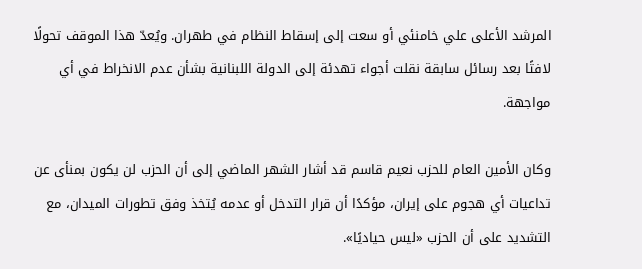المرشد الأعلى علي خامنئي أو سعت إلى إسقاط النظام في طهران. ويُعدّ هذا الموقف تحولًا لافتًا بعد رسائل سابقة نقلت أجواء تهدئة إلى الدولة اللبنانية بشأن عدم الانخراط في أي مواجهة.

وكان الأمين العام للحزب نعيم قاسم قد أشار الشهر الماضي إلى أن الحزب لن يكون بمنأى عن تداعيات أي هجوم على إيران، مؤكدًا أن قرار التدخل أو عدمه يُتخذ وفق تطورات الميدان، مع التشديد على أن الحزب «ليس حياديًا».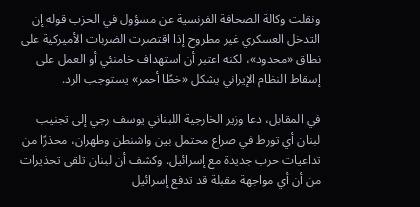ونقلت وكالة الصحافة الفرنسية عن مسؤول في الحزب قوله إن التدخل العسكري غير مطروح إذا اقتصرت الضربات الأميركية على نطاق «محدود»، لكنه اعتبر أن استهداف خامنئي أو العمل على إسقاط النظام الإيراني يشكل «خطًا أحمر» يستوجب الرد.

في المقابل، دعا وزير الخارجية اللبناني يوسف رجي إلى تجنيب لبنان أي تورط في صراع محتمل بين واشنطن وطهران، محذرًا من تداعيات حرب جديدة مع إسرائيل. وكشف أن لبنان تلقى تحذيرات من أن أي مواجهة مقبلة قد تدفع إسرائيل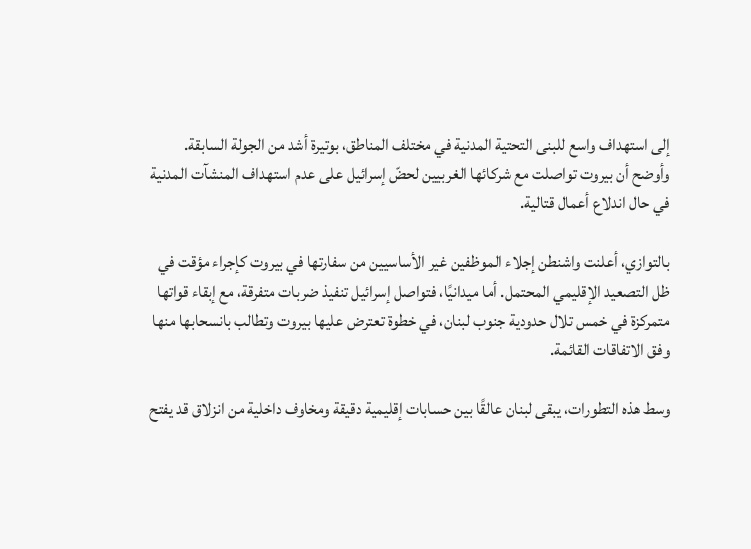إلى استهداف واسع للبنى التحتية المدنية في مختلف المناطق، بوتيرة أشد من الجولة السابقة. وأوضح أن بيروت تواصلت مع شركائها الغربيين لحضّ إسرائيل على عدم استهداف المنشآت المدنية في حال اندلاع أعمال قتالية.

بالتوازي، أعلنت واشنطن إجلاء الموظفين غير الأساسيين من سفارتها في بيروت كإجراء مؤقت في ظل التصعيد الإقليمي المحتمل. أما ميدانيًا، فتواصل إسرائيل تنفيذ ضربات متفرقة، مع إبقاء قواتها متمركزة في خمس تلال حدودية جنوب لبنان، في خطوة تعترض عليها بيروت وتطالب بانسحابها منها وفق الاتفاقات القائمة.

وسط هذه التطورات، يبقى لبنان عالقًا بين حسابات إقليمية دقيقة ومخاوف داخلية من انزلاق قد يفتح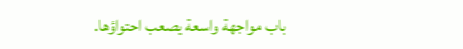باب مواجهة واسعة يصعب احتواؤها.